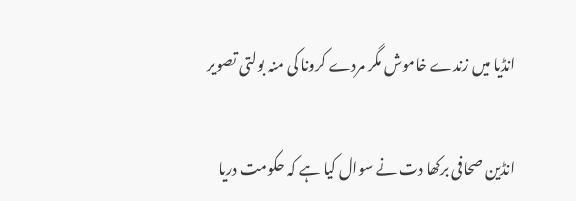انڈیا میں زندے خاموش مگر مردے کرونا کی منہ بولتی تصویر

انڈین صحافی برکھا دت نے سوال کیا ہے کہ حکومت دریا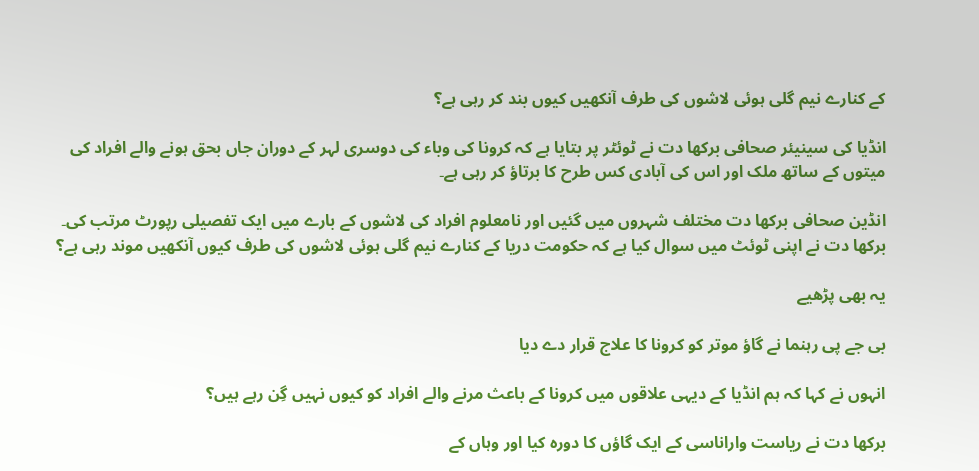کے کنارے نیم گلی ہوئی لاشوں کی طرف آنکھیں کیوں بند کر رہی ہے؟

انڈیا کی سینیئر صحافی برکھا دت نے ٹوئٹر پر بتایا ہے کہ کرونا کی وباء کی دوسری لہر کے دوران جاں بحق ہونے والے افراد کی میتوں کے ساتھ ملک اور اس کی آبادی کس طرح کا برتاؤ کر رہی ہے۔

انڈین صحافی برکھا دت مختلف شہروں میں گئیں اور نامعلوم افراد کی لاشوں کے بارے میں ایک تفصیلی رپورٹ مرتب کی۔ برکھا دت نے اپنی ٹوئٹ میں سوال کیا ہے کہ حکومت دریا کے کنارے نیم گلی ہوئی لاشوں کی طرف کیوں آنکھیں موند رہی ہے؟

یہ بھی پڑھیے

بی جے پی رہنما نے گاؤ موتر کو کرونا کا علاج قرار دے دیا

انہوں نے کہا کہ ہم انڈیا کے دیہی علاقوں میں کرونا کے باعث مرنے والے افراد کو کیوں نہیں گِن رہے ہیں؟

برکھا دت نے ریاست واراناسی کے ایک گاؤں کا دورہ کیا اور وہاں کے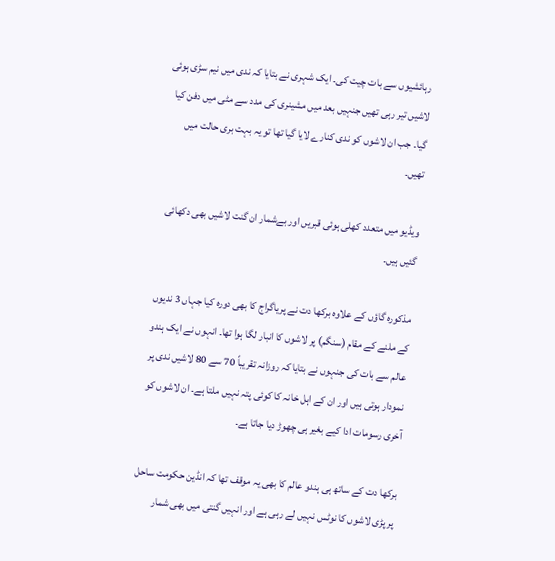رہائشیوں سے بات چیت کی۔ ایک شہری نے بتایا کہ ندی میں نیم سڑی ہوئی لاشیں تیر رہی تھیں جنہیں بعد میں مشینری کی مدد سے مٹی میں دفن کیا گیا۔ جب ان لاشوں کو ندی کنارے لایا گیا تھا تو یہ بہت بری حالت میں تھیں۔

ویڈیو میں متعدد کھلی ہوئی قبریں اور بےشمار ان گنت لاشیں بھی دکھائی گئیں ہیں۔

مذکورہ گاؤں کے علاوہ برکھا دت نے پریاگراج کا بھی دورہ کیا جہاں 3 ندیوں کے ملنے کے مقام (سنگم) پر لاشوں کا انبار لگا ہوا تھا۔ انہوں نے ایک ہندو عالم سے بات کی جنہوں نے بتایا کہ روزانہ تقریباً 70 سے 80 لاشیں ندی پر نمودار ہوتی ہیں اور ان کے اہل خانہ کا کوئی پتہ نہیں ملتا ہے۔ ان لاشوں کو آخری رسومات ادا کیے بغیر ہی چھوڑ دیا جاتا ہے۔

برکھا دت کے ساتھ ہی ہندو عالم کا بھی یہ موقف تھا کہ انڈین حکومت ساحل پر پڑی لاشوں کا نوٹس نہیں لے رہی ہے اور انہیں گنتی میں بھی شمار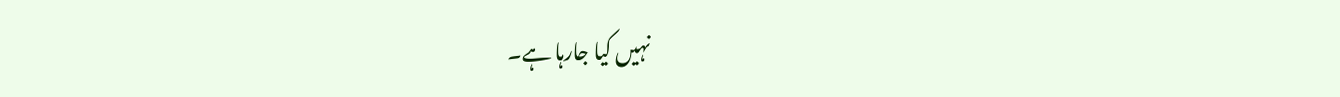نہیں کیا جارہا ہے۔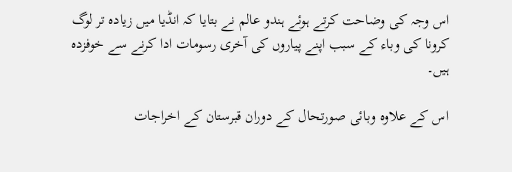اس وجہ کی وضاحت کرتے ہوئے ہندو عالم نے بتایا کہ انڈیا میں زیادہ تر لوگ کرونا کی وباء کے سبب اپنے پیاروں کی آخری رسومات ادا کرنے سے خوفزدہ ہیں۔

اس کے علاوہ وبائی صورتحال کے دوران قبرستان کے اخراجات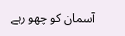آسمان کو چھو رہے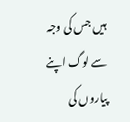ہیں جس کی وجہ سے لوگ اپنے پیاروں کی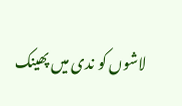لاشوں کو ندی میں پھینک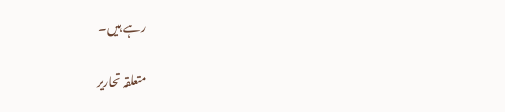رہے ہیں۔

متعلقہ تحاریر